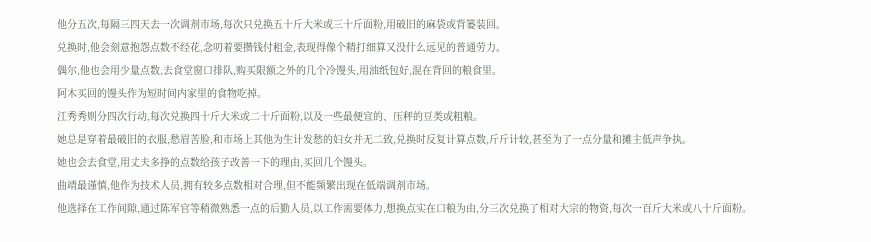他分五次,每隔三四天去一次调剂市场,每次只兑换五十斤大米或三十斤面粉,用破旧的麻袋或背篓装回。
兑换时,他会刻意抱怨点数不经花,念叨着要攒钱付租金,表现得像个精打细算又没什么远见的普通劳力。
偶尔,他也会用少量点数,去食堂窗口排队,购买限额之外的几个冷馒头,用油纸包好,混在背回的粮食里。
阿木买回的馒头作为短时间内家里的食物吃掉。
江秀秀则分四次行动,每次兑换四十斤大米或二十斤面粉,以及一些最便宜的、压秤的豆类或粗粮。
她总是穿着最破旧的衣服,愁眉苦脸,和市场上其他为生计发愁的妇女并无二致,兑换时反复计算点数,斤斤计较,甚至为了一点分量和摊主低声争执。
她也会去食堂,用丈夫多挣的点数给孩子改善一下的理由,买回几个馒头。
曲靖最谨慎,他作为技术人员,拥有较多点数相对合理,但不能频繁出现在低端调剂市场。
他选择在工作间隙,通过陈军官等稍微熟悉一点的后勤人员,以工作需要体力,想换点实在口粮为由,分三次兑换了相对大宗的物资,每次一百斤大米或八十斤面粉。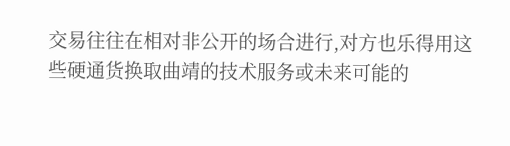交易往往在相对非公开的场合进行,对方也乐得用这些硬通货换取曲靖的技术服务或未来可能的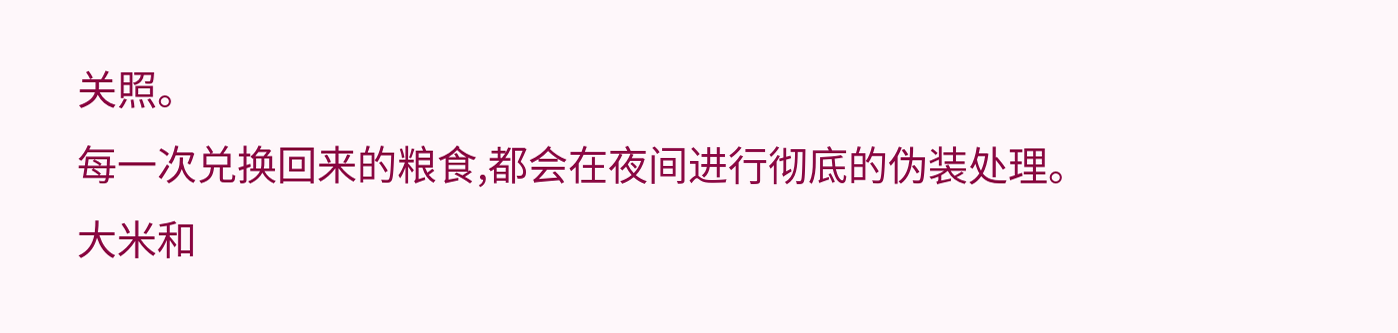关照。
每一次兑换回来的粮食,都会在夜间进行彻底的伪装处理。
大米和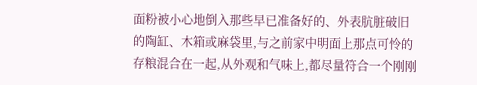面粉被小心地倒入那些早已准备好的、外表肮脏破旧的陶缸、木箱或麻袋里,与之前家中明面上那点可怜的存粮混合在一起,从外观和气味上,都尽量符合一个刚刚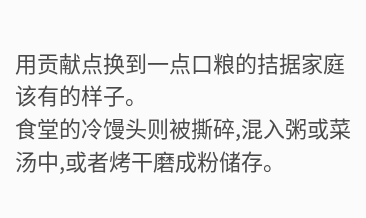用贡献点换到一点口粮的拮据家庭该有的样子。
食堂的冷馒头则被撕碎,混入粥或菜汤中,或者烤干磨成粉储存。